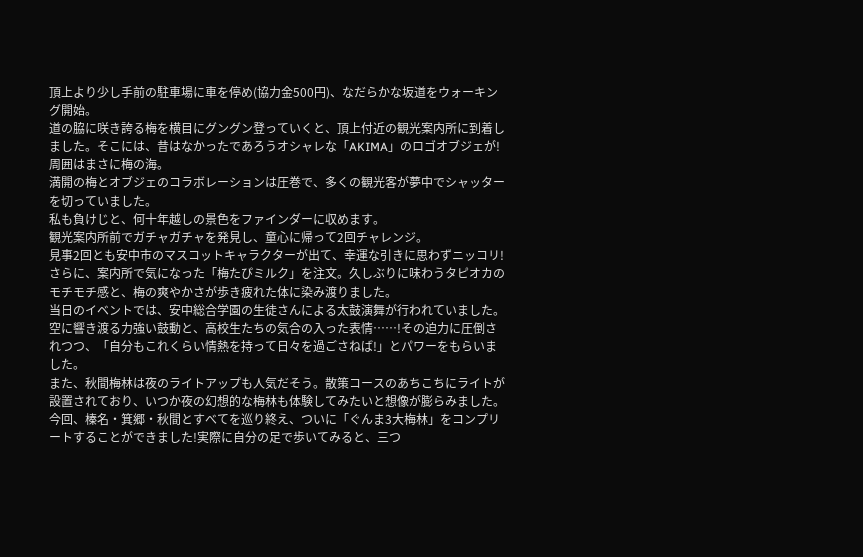頂上より少し手前の駐車場に車を停め(協力金500円)、なだらかな坂道をウォーキング開始。
道の脇に咲き誇る梅を横目にグングン登っていくと、頂上付近の観光案内所に到着しました。そこには、昔はなかったであろうオシャレな「AKIMA」のロゴオブジェが!
周囲はまさに梅の海。
満開の梅とオブジェのコラボレーションは圧巻で、多くの観光客が夢中でシャッターを切っていました。
私も負けじと、何十年越しの景色をファインダーに収めます。
観光案内所前でガチャガチャを発見し、童心に帰って2回チャレンジ。
見事2回とも安中市のマスコットキャラクターが出て、幸運な引きに思わずニッコリ!
さらに、案内所で気になった「梅たぴミルク」を注文。久しぶりに味わうタピオカのモチモチ感と、梅の爽やかさが歩き疲れた体に染み渡りました。
当日のイベントでは、安中総合学園の生徒さんによる太鼓演舞が行われていました。
空に響き渡る力強い鼓動と、高校生たちの気合の入った表情……!その迫力に圧倒されつつ、「自分もこれくらい情熱を持って日々を過ごさねば!」とパワーをもらいました。
また、秋間梅林は夜のライトアップも人気だそう。散策コースのあちこちにライトが設置されており、いつか夜の幻想的な梅林も体験してみたいと想像が膨らみました。
今回、榛名・箕郷・秋間とすべてを巡り終え、ついに「ぐんま3大梅林」をコンプリートすることができました!実際に自分の足で歩いてみると、三つ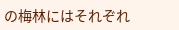の梅林にはそれぞれ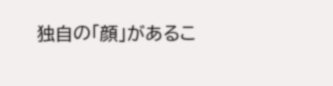独自の「顔」があるこ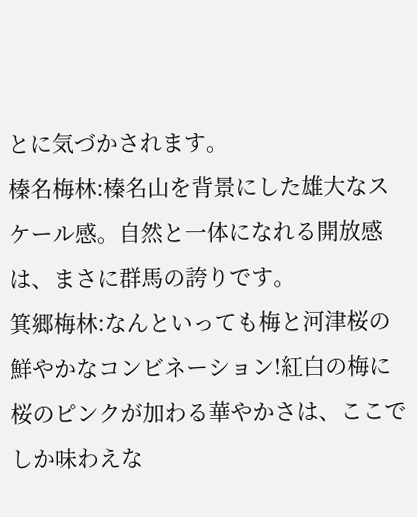とに気づかされます。
榛名梅林:榛名山を背景にした雄大なスケール感。自然と一体になれる開放感は、まさに群馬の誇りです。
箕郷梅林:なんといっても梅と河津桜の鮮やかなコンビネーション!紅白の梅に桜のピンクが加わる華やかさは、ここでしか味わえな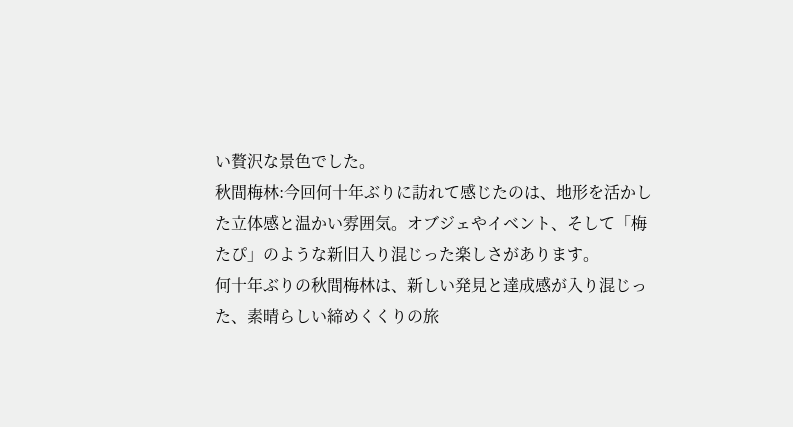い贅沢な景色でした。
秋間梅林:今回何十年ぶりに訪れて感じたのは、地形を活かした立体感と温かい雰囲気。オブジェやイベント、そして「梅たぴ」のような新旧入り混じった楽しさがあります。
何十年ぶりの秋間梅林は、新しい発見と達成感が入り混じった、素晴らしい締めくくりの旅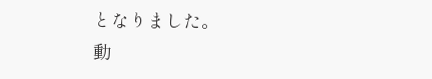となりました。
動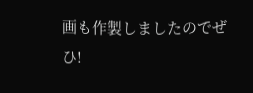画も作製しましたのでぜひ!